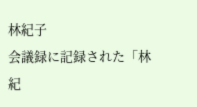林紀子
会議録に記録された「林紀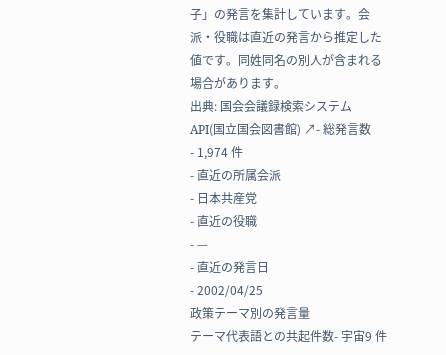子」の発言を集計しています。会派・役職は直近の発言から推定した値です。同姓同名の別人が含まれる場合があります。
出典: 国会会議録検索システム API(国立国会図書館) ↗- 総発言数
- 1,974 件
- 直近の所属会派
- 日本共産党
- 直近の役職
- —
- 直近の発言日
- 2002/04/25
政策テーマ別の発言量
テーマ代表語との共起件数- 宇宙9 件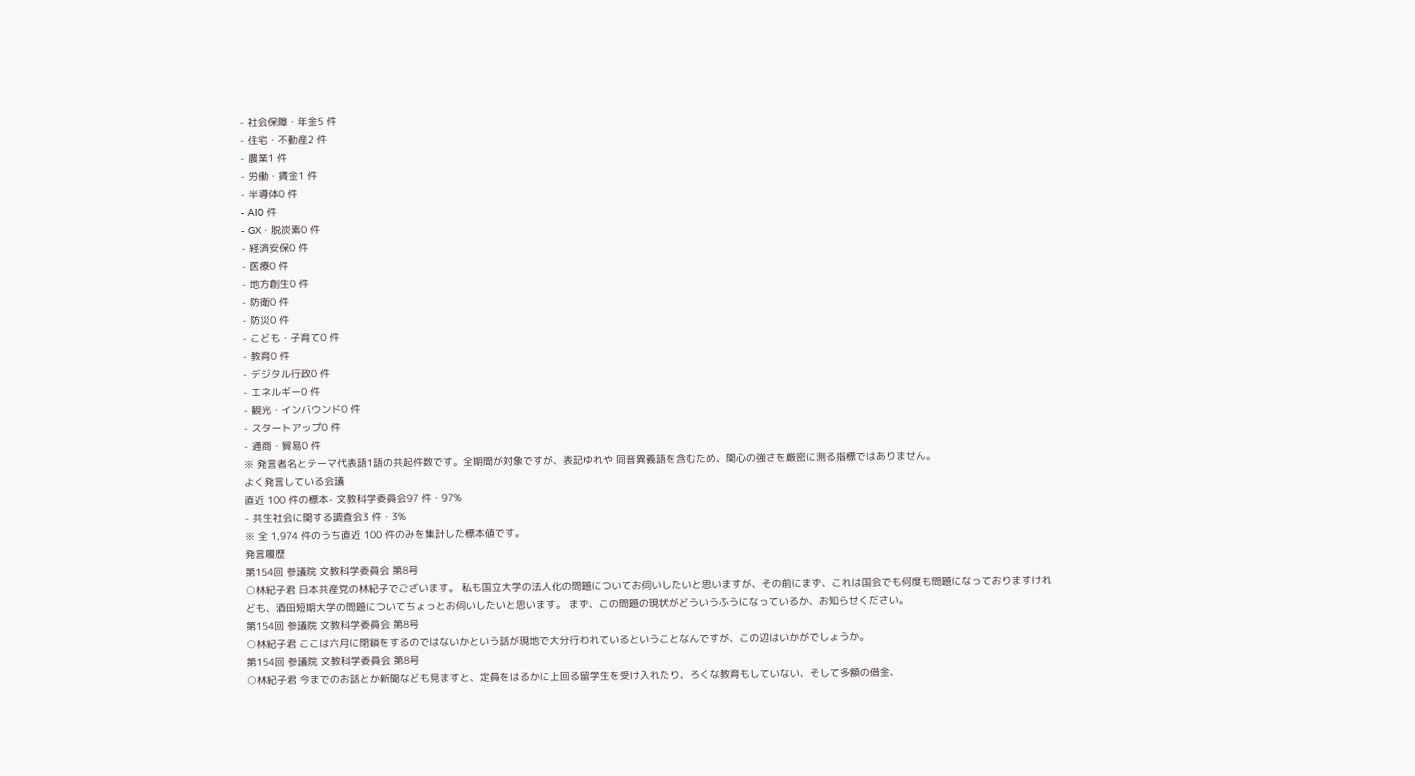- 社会保障・年金5 件
- 住宅・不動産2 件
- 農業1 件
- 労働・賃金1 件
- 半導体0 件
- AI0 件
- GX・脱炭素0 件
- 経済安保0 件
- 医療0 件
- 地方創生0 件
- 防衛0 件
- 防災0 件
- こども・子育て0 件
- 教育0 件
- デジタル行政0 件
- エネルギー0 件
- 観光・インバウンド0 件
- スタートアップ0 件
- 通商・貿易0 件
※ 発言者名とテーマ代表語1語の共起件数です。全期間が対象ですが、表記ゆれや 同音異義語を含むため、関心の強さを厳密に測る指標ではありません。
よく発言している会議
直近 100 件の標本- 文教科学委員会97 件・97%
- 共生社会に関する調査会3 件・3%
※ 全 1,974 件のうち直近 100 件のみを集計した標本値です。
発言履歴
第154回 参議院 文教科学委員会 第8号
○林紀子君 日本共産党の林紀子でございます。 私も国立大学の法人化の問題についてお伺いしたいと思いますが、その前にまず、これは国会でも何度も問題になっておりますけれども、酒田短期大学の問題についてちょっとお伺いしたいと思います。 まず、この問題の現状がどういうふうになっているか、お知らせください。
第154回 参議院 文教科学委員会 第8号
○林紀子君 ここは六月に閉鎖をするのではないかという話が現地で大分行われているということなんですが、この辺はいかがでしょうか。
第154回 参議院 文教科学委員会 第8号
○林紀子君 今までのお話とか新聞なども見ますと、定員をはるかに上回る留学生を受け入れたり、ろくな教育もしていない、そして多額の借金、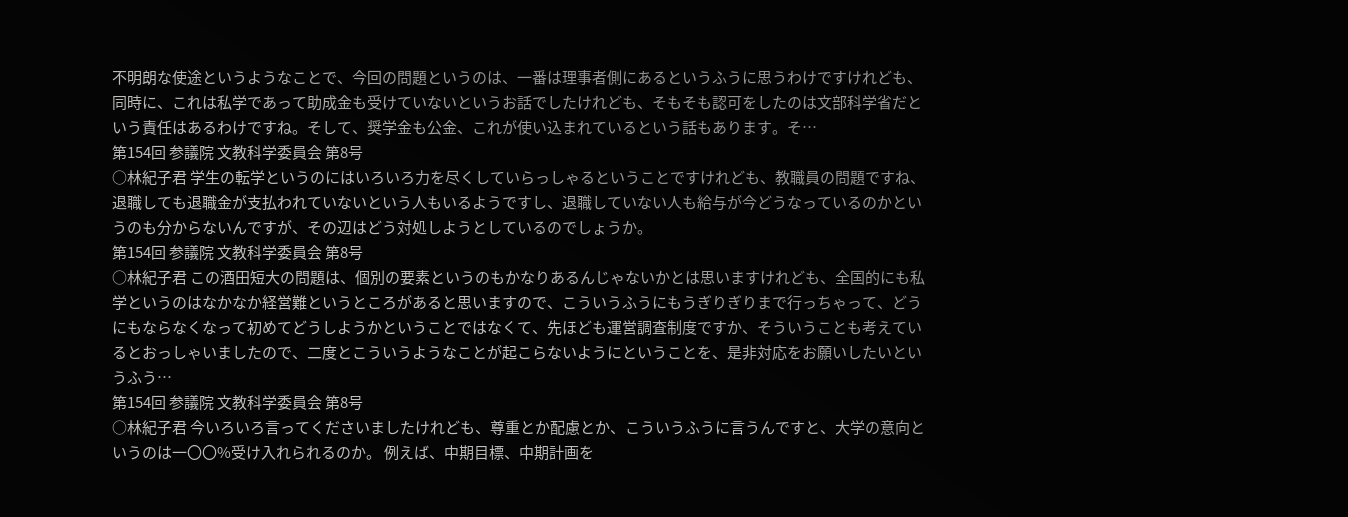不明朗な使途というようなことで、今回の問題というのは、一番は理事者側にあるというふうに思うわけですけれども、同時に、これは私学であって助成金も受けていないというお話でしたけれども、そもそも認可をしたのは文部科学省だという責任はあるわけですね。そして、奨学金も公金、これが使い込まれているという話もあります。そ…
第154回 参議院 文教科学委員会 第8号
○林紀子君 学生の転学というのにはいろいろ力を尽くしていらっしゃるということですけれども、教職員の問題ですね、退職しても退職金が支払われていないという人もいるようですし、退職していない人も給与が今どうなっているのかというのも分からないんですが、その辺はどう対処しようとしているのでしょうか。
第154回 参議院 文教科学委員会 第8号
○林紀子君 この酒田短大の問題は、個別の要素というのもかなりあるんじゃないかとは思いますけれども、全国的にも私学というのはなかなか経営難というところがあると思いますので、こういうふうにもうぎりぎりまで行っちゃって、どうにもならなくなって初めてどうしようかということではなくて、先ほども運営調査制度ですか、そういうことも考えているとおっしゃいましたので、二度とこういうようなことが起こらないようにということを、是非対応をお願いしたいというふう…
第154回 参議院 文教科学委員会 第8号
○林紀子君 今いろいろ言ってくださいましたけれども、尊重とか配慮とか、こういうふうに言うんですと、大学の意向というのは一〇〇%受け入れられるのか。 例えば、中期目標、中期計画を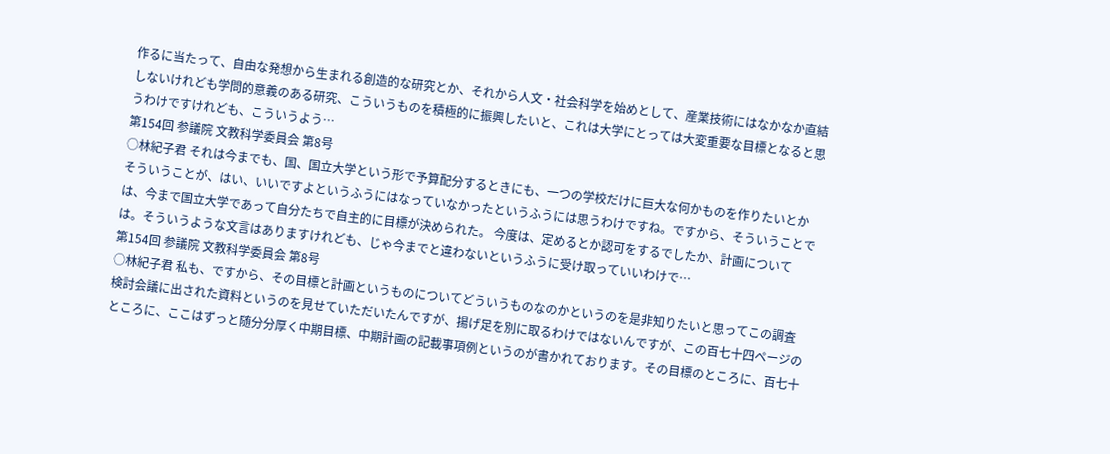作るに当たって、自由な発想から生まれる創造的な研究とか、それから人文・社会科学を始めとして、産業技術にはなかなか直結しないけれども学問的意義のある研究、こういうものを積極的に振興したいと、これは大学にとっては大変重要な目標となると思うわけですけれども、こういうよう…
第154回 参議院 文教科学委員会 第8号
○林紀子君 それは今までも、国、国立大学という形で予算配分するときにも、一つの学校だけに巨大な何かものを作りたいとかそういうことが、はい、いいですよというふうにはなっていなかったというふうには思うわけですね。ですから、そういうことでは、今まで国立大学であって自分たちで自主的に目標が決められた。 今度は、定めるとか認可をするでしたか、計画については。そういうような文言はありますけれども、じゃ今までと違わないというふうに受け取っていいわけで…
第154回 参議院 文教科学委員会 第8号
○林紀子君 私も、ですから、その目標と計画というものについてどういうものなのかというのを是非知りたいと思ってこの調査検討会議に出された資料というのを見せていただいたんですが、揚げ足を別に取るわけではないんですが、この百七十四ページのところに、ここはずっと随分分厚く中期目標、中期計画の記載事項例というのが書かれております。その目標のところに、百七十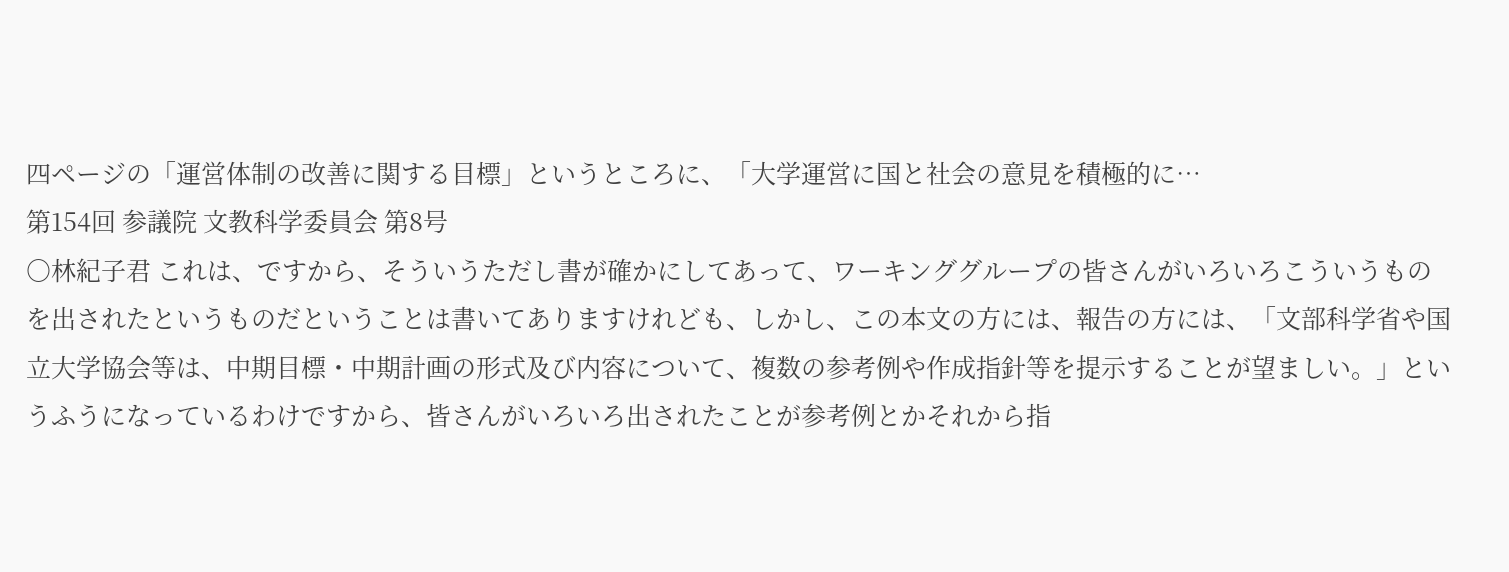四ページの「運営体制の改善に関する目標」というところに、「大学運営に国と社会の意見を積極的に…
第154回 参議院 文教科学委員会 第8号
○林紀子君 これは、ですから、そういうただし書が確かにしてあって、ワーキンググループの皆さんがいろいろこういうものを出されたというものだということは書いてありますけれども、しかし、この本文の方には、報告の方には、「文部科学省や国立大学協会等は、中期目標・中期計画の形式及び内容について、複数の参考例や作成指針等を提示することが望ましい。」というふうになっているわけですから、皆さんがいろいろ出されたことが参考例とかそれから指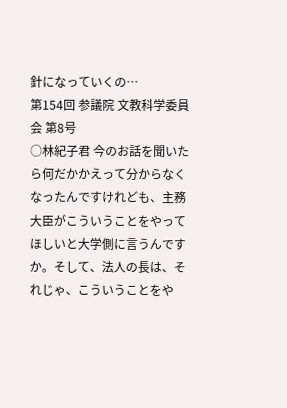針になっていくの…
第154回 参議院 文教科学委員会 第8号
○林紀子君 今のお話を聞いたら何だかかえって分からなくなったんですけれども、主務大臣がこういうことをやってほしいと大学側に言うんですか。そして、法人の長は、それじゃ、こういうことをや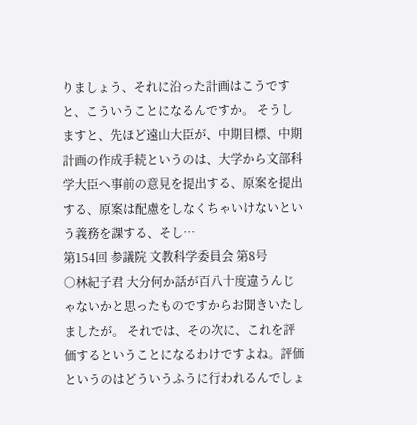りましょう、それに沿った計画はこうですと、こういうことになるんですか。 そうしますと、先ほど遠山大臣が、中期目標、中期計画の作成手続というのは、大学から文部科学大臣へ事前の意見を提出する、原案を提出する、原案は配慮をしなくちゃいけないという義務を課する、そし…
第154回 参議院 文教科学委員会 第8号
○林紀子君 大分何か話が百八十度違うんじゃないかと思ったものですからお聞きいたしましたが。 それでは、その次に、これを評価するということになるわけですよね。評価というのはどういうふうに行われるんでしょ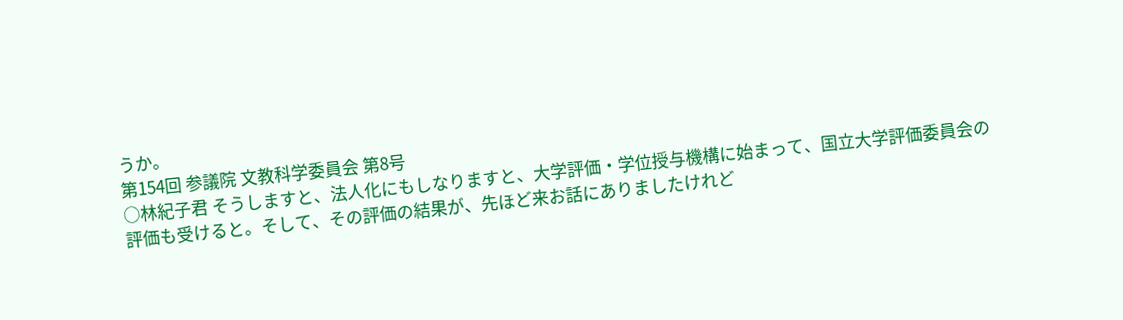うか。
第154回 参議院 文教科学委員会 第8号
○林紀子君 そうしますと、法人化にもしなりますと、大学評価・学位授与機構に始まって、国立大学評価委員会の評価も受けると。そして、その評価の結果が、先ほど来お話にありましたけれど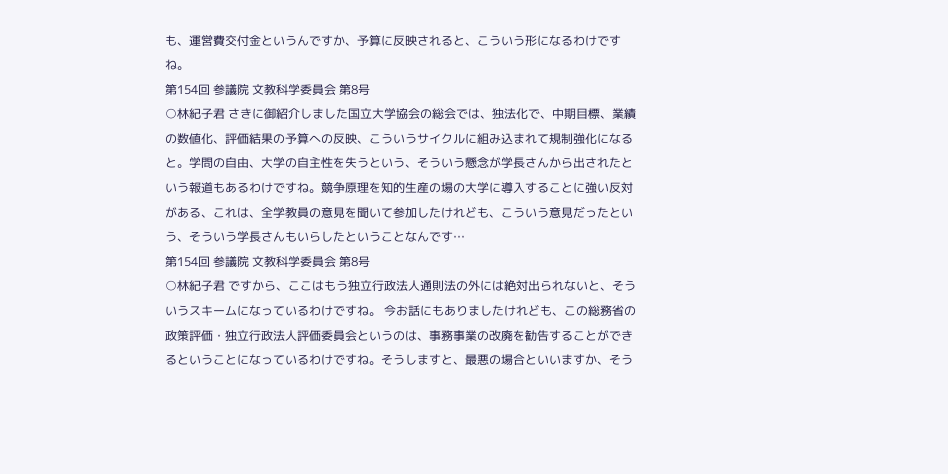も、運営費交付金というんですか、予算に反映されると、こういう形になるわけですね。
第154回 参議院 文教科学委員会 第8号
○林紀子君 さきに御紹介しました国立大学協会の総会では、独法化で、中期目標、業績の数値化、評価結果の予算への反映、こういうサイクルに組み込まれて規制強化になると。学問の自由、大学の自主性を失うという、そういう懸念が学長さんから出されたという報道もあるわけですね。競争原理を知的生産の場の大学に導入することに強い反対がある、これは、全学教員の意見を聞いて参加したけれども、こういう意見だったという、そういう学長さんもいらしたということなんです…
第154回 参議院 文教科学委員会 第8号
○林紀子君 ですから、ここはもう独立行政法人通則法の外には絶対出られないと、そういうスキームになっているわけですね。 今お話にもありましたけれども、この総務省の政策評価・独立行政法人評価委員会というのは、事務事業の改廃を勧告することができるということになっているわけですね。そうしますと、最悪の場合といいますか、そう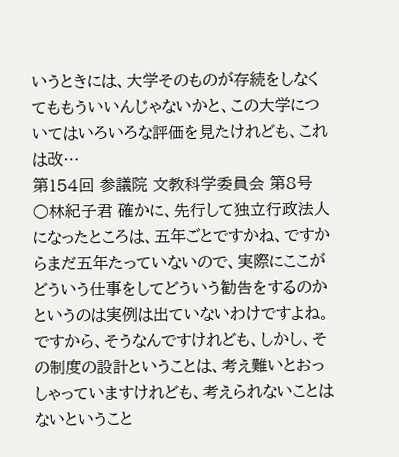いうときには、大学そのものが存続をしなくてももういいんじゃないかと、この大学についてはいろいろな評価を見たけれども、これは改…
第154回 参議院 文教科学委員会 第8号
○林紀子君 確かに、先行して独立行政法人になったところは、五年ごとですかね、ですからまだ五年たっていないので、実際にここがどういう仕事をしてどういう勧告をするのかというのは実例は出ていないわけですよね。ですから、そうなんですけれども、しかし、その制度の設計ということは、考え難いとおっしゃっていますけれども、考えられないことはないということ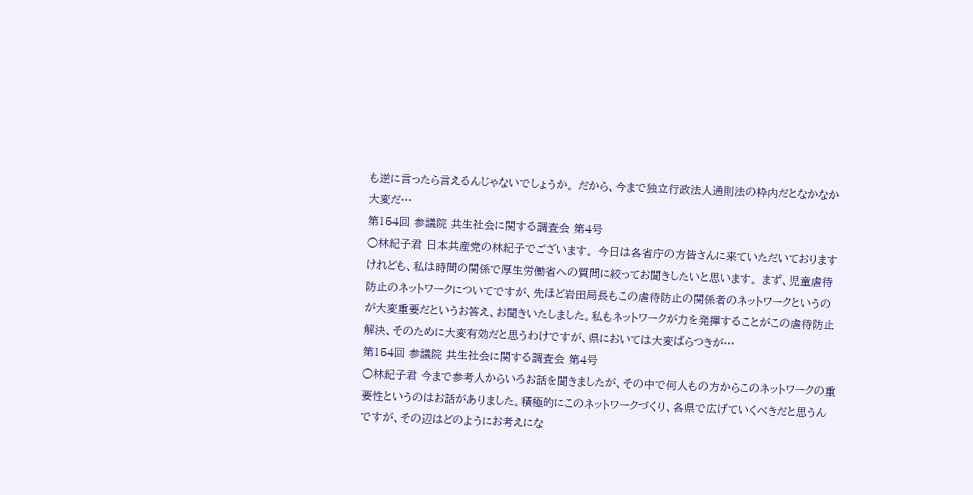も逆に言ったら言えるんじゃないでしょうか。 だから、今まで独立行政法人通則法の枠内だとなかなか大変だ…
第154回 参議院 共生社会に関する調査会 第4号
○林紀子君 日本共産党の林紀子でございます。 今日は各省庁の方皆さんに来ていただいておりますけれども、私は時間の関係で厚生労働省への質問に絞ってお聞きしたいと思います。 まず、児童虐待防止のネットワークについてですが、先ほど岩田局長もこの虐待防止の関係者のネットワークというのが大変重要だというお答え、お聞きいたしました。私もネットワークが力を発揮することがこの虐待防止解決、そのために大変有効だと思うわけですが、県においては大変ばらつきが…
第154回 参議院 共生社会に関する調査会 第4号
○林紀子君 今まで参考人からいろお話を聞きましたが、その中で何人もの方からこのネットワークの重要性というのはお話がありました。積極的にこのネットワークづくり、各県で広げていくべきだと思うんですが、その辺はどのようにお考えにな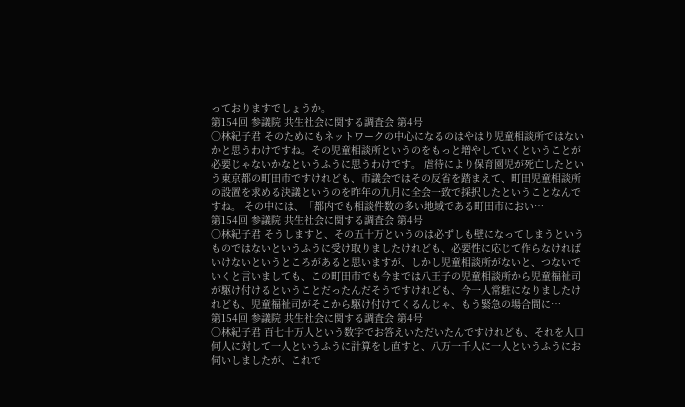っておりますでしょうか。
第154回 参議院 共生社会に関する調査会 第4号
○林紀子君 そのためにもネットワークの中心になるのはやはり児童相談所ではないかと思うわけですね。その児童相談所というのをもっと増やしていくということが必要じゃないかなというふうに思うわけです。 虐待により保育園児が死亡したという東京都の町田市ですけれども、市議会ではその反省を踏まえて、町田児童相談所の設置を求める決議というのを昨年の九月に全会一致で採択したということなんですね。 その中には、「都内でも相談件数の多い地域である町田市におい…
第154回 参議院 共生社会に関する調査会 第4号
○林紀子君 そうしますと、その五十万というのは必ずしも壁になってしまうというものではないというふうに受け取りましたけれども、必要性に応じて作らなければいけないというところがあると思いますが、しかし児童相談所がないと、つないでいくと言いましても、この町田市でも今までは八王子の児童相談所から児童福祉司が駆け付けるということだったんだそうですけれども、今一人常駐になりましたけれども、児童福祉司がそこから駆け付けてくるんじゃ、もう緊急の場合間に…
第154回 参議院 共生社会に関する調査会 第4号
○林紀子君 百七十万人という数字でお答えいただいたんですけれども、それを人口何人に対して一人というふうに計算をし直すと、八万一千人に一人というふうにお伺いしましたが、これで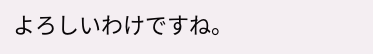よろしいわけですね。